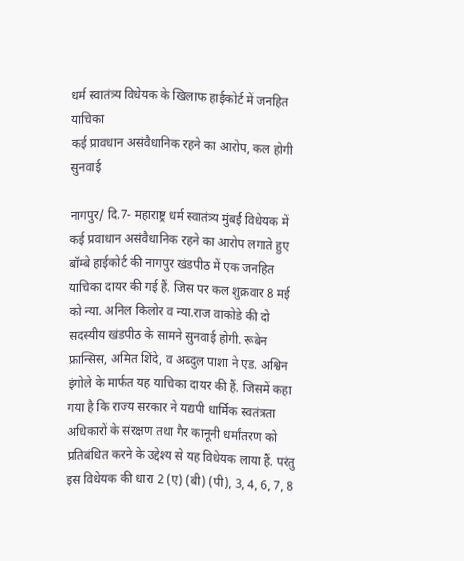धर्म स्वातंत्र्य विधेयक के खिलाफ हाईकोर्ट में जनहित याचिका
कई प्रावधान असंवैधानिक रहने का आरोप, कल होगी सुनवाई

नागपुर/ दि.7- महाराष्ट्र धर्म स्वातंत्र्य मुंबर्ई विधेयक में कई प्रवाधान असंवैधानिक रहने का आरोप लगाते हुए बॉम्बे हाईकोर्ट की नागपुर खंडपीठ में एक जनहित याचिका दायर की गई हैं. जिस पर कल शुक्रवार 8 मई को न्या. अनिल किलोर व न्या.राज वाकोडे की दो सदस्यीय खंडपीठ के सामने सुनवाई होगी. रूबेन फ्रान्सिस, अमित शिंदे, व अब्दुल पाशा ने एड. अश्विन इंगोले के मार्फत यह याचिका दायर की हैं. जिसमें कहा गया है कि राज्य सरकार ने यद्यपी धार्मिक स्वतंत्रता अधिकारों के संरक्षण तथा गैर कानूनी धर्मांतरण को प्रतिबंधित करने के उद्देश्य से यह विधेयक लाया हैं. परंतु इस विधेयक की धारा 2 (ए) (बी) (पी), 3, 4, 6, 7, 8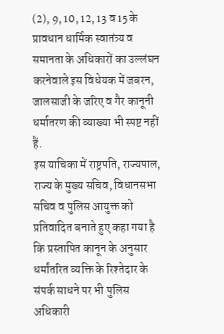(2), 9, 10, 12, 13 व 15 के प्रावधान धार्मिक स्वातंत्र्य व समानता के अधिकारों का उल्लंघन करनेवाले इस विधेयक में जबरन, जालसाजी के जरिए व गैर कानूनी धर्मातरण की व्याख्या भी स्पष्ट नहीं हैं.
इस याचिका में राष्ट्रपति, राज्यपाल, राज्य के मुख्य सचिव, विधानसभा सचिव व पुलिस आयुक्त को प्रतिवादित बनाते हुए कहा गया है कि प्रस्तापित कानून के अनुसार धर्मांतरित व्यक्ति के रिश्तेदार के संपर्क साधने पर भी पुलिस अधिकारी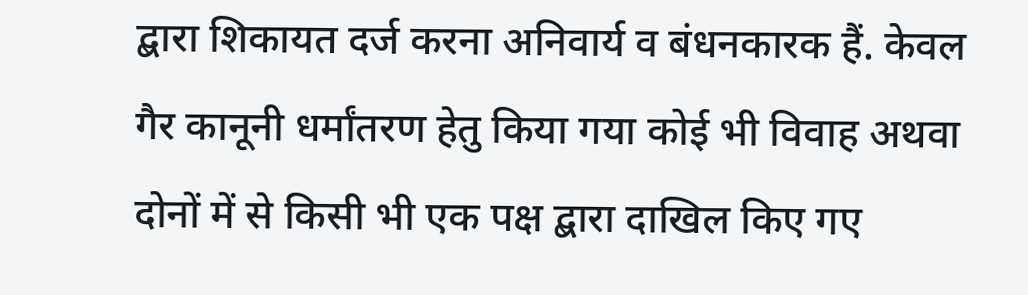द्बारा शिकायत दर्ज करना अनिवार्य व बंधनकारक हैं. केवल गैर कानूनी धर्मांतरण हेतु किया गया कोई भी विवाह अथवा दोनों में से किसी भी एक पक्ष द्बारा दाखिल किए गए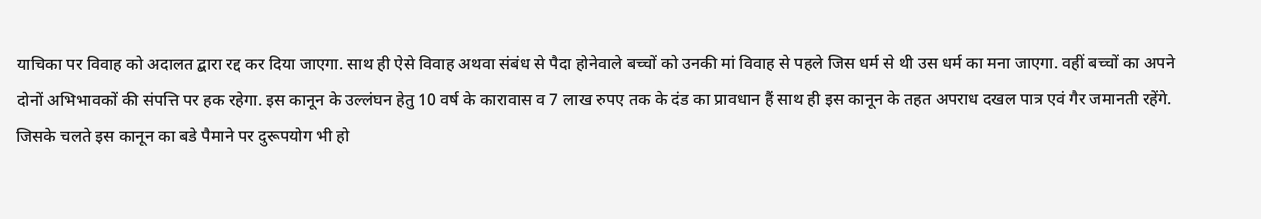याचिका पर विवाह को अदालत द्बारा रद्द कर दिया जाएगा. साथ ही ऐसे विवाह अथवा संबंध से पैदा होनेवाले बच्चों को उनकी मां विवाह से पहले जिस धर्म से थी उस धर्म का मना जाएगा. वहीं बच्चों का अपने दोनों अभिभावकों की संपत्ति पर हक रहेगा. इस कानून के उल्लंघन हेतु 10 वर्ष के कारावास व 7 लाख रुपए तक के दंड का प्रावधान हैं साथ ही इस कानून के तहत अपराध दखल पात्र एवं गैर जमानती रहेंगे. जिसके चलते इस कानून का बडे पैमाने पर दुरूपयोग भी हो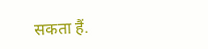सकता हैं.